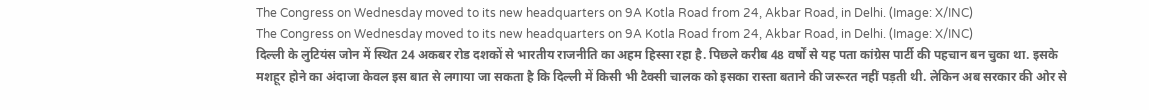The Congress on Wednesday moved to its new headquarters on 9A Kotla Road from 24, Akbar Road, in Delhi. (Image: X/INC)
The Congress on Wednesday moved to its new headquarters on 9A Kotla Road from 24, Akbar Road, in Delhi. (Image: X/INC)
दिल्ली के लुटियंस जोन में स्थित 24 अकबर रोड दशकों से भारतीय राजनीति का अहम हिस्सा रहा है. पिछले करीब 48 वर्षों से यह पता कांग्रेस पार्टी की पहचान बन चुका था. इसके मशहूर होने का अंदाजा केवल इस बात से लगाया जा सकता है कि दिल्ली में किसी भी टैक्सी चालक को इसका रास्ता बताने की जरूरत नहीं पड़ती थी. लेकिन अब सरकार की ओर से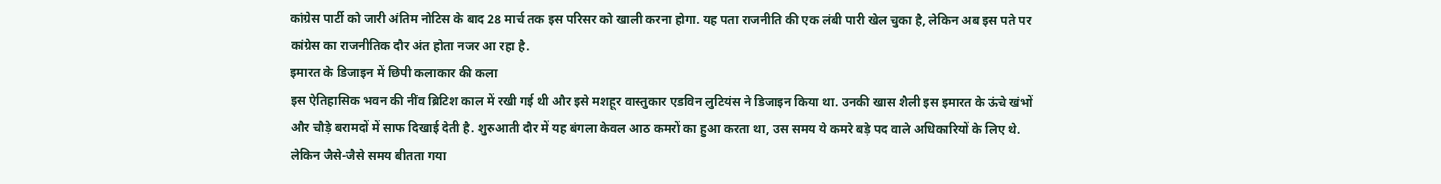कांग्रेस पार्टी को जारी अंतिम नोटिस के बाद 28 मार्च तक इस परिसर को खाली करना होगा. यह पता राजनीति की एक लंबी पारी खेल चुका है, लेकिन अब इस पते पर कांग्रेस का राजनीतिक दौर अंत होता नजर आ रहा है.
इमारत के डिजाइन में छिपी कलाकार की कला
इस ऐतिहासिक भवन की नींव ब्रिटिश काल में रखी गई थी और इसे मशहूर वास्तुकार एडविन लुटियंस ने डिजाइन किया था. उनकी खास शैली इस इमारत के ऊंचे खंभों और चौड़े बरामदों में साफ दिखाई देती है. शुरुआती दौर में यह बंगला केवल आठ कमरों का हुआ करता था, उस समय ये कमरे बड़े पद वाले अधिकारियों के लिए थे. लेकिन जैसे-जैसे समय बीतता गया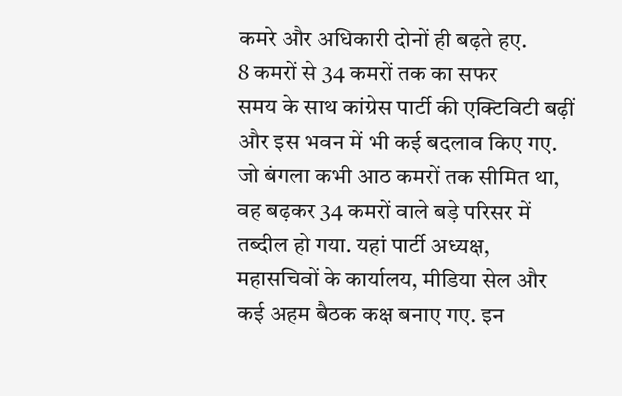कमरे और अधिकारी दोनों ही बढ़ते हए.
8 कमरों से 34 कमरों तक का सफर
समय के साथ कांग्रेस पार्टी की एक्टिविटी बढ़ीं और इस भवन में भी कई बदलाव किए गए. जो बंगला कभी आठ कमरों तक सीमित था, वह बढ़कर 34 कमरों वाले बड़े परिसर में तब्दील हो गया. यहां पार्टी अध्यक्ष, महासचिवों के कार्यालय, मीडिया सेल और कई अहम बैठक कक्ष बनाए गए. इन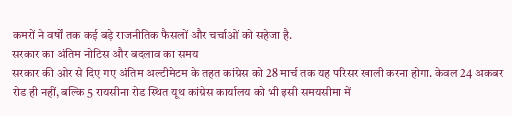कमरों ने वर्षों तक कई बड़े राजनीतिक फैसलों और चर्चाओं को सहेजा है.
सरकार का अंतिम नोटिस और बदलाव का समय
सरकार की ओर से दिए गए अंतिम अल्टीमेटम के तहत कांग्रेस को 28 मार्च तक यह परिसर खाली करना होगा. केवल 24 अकबर रोड ही नहीं, बल्कि 5 रायसीना रोड स्थित यूथ कांग्रेस कार्यालय को भी इसी समयसीमा में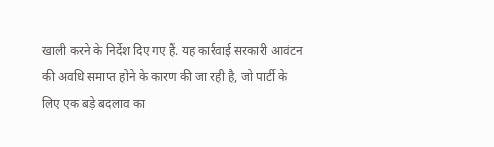खाली करने के निर्देश दिए गए हैं. यह कार्रवाई सरकारी आवंटन की अवधि समाप्त होने के कारण की जा रही है, जो पार्टी के लिए एक बड़े बदलाव का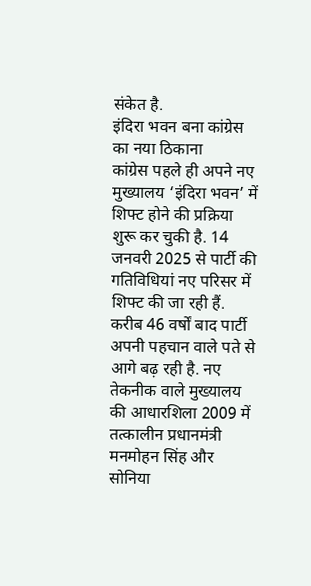संकेत है.
इंदिरा भवन बना कांग्रेस का नया ठिकाना
कांग्रेस पहले ही अपने नए मुख्यालय ‘इंदिरा भवन’ में शिफ्ट होने की प्रक्रिया शुरू कर चुकी है. 14 जनवरी 2025 से पार्टी की गतिविधियां नए परिसर में शिफ्ट की जा रही हैं. करीब 46 वर्षों बाद पार्टी अपनी पहचान वाले पते से आगे बढ़ रही है. नए तेकनीक वाले मुख्यालय की आधारशिला 2009 में तत्कालीन प्रधानमंत्री मनमोहन सिंह और सोनिया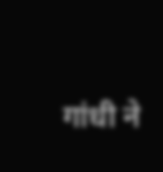गांधी ने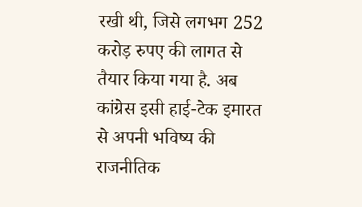रखी थी, जिसे लगभग 252 करोड़ रुपए की लागत से तैयार किया गया है. अब कांग्रेस इसी हाई-टेक इमारत से अपनी भविष्य की राजनीतिक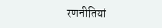रणनीतियां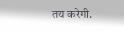तय करेगी.